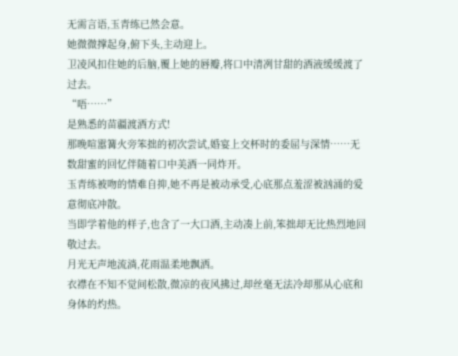无需言语,玉青练已然会意。
她微微撑起身,俯下头,主动迎上。
卫凌风扣住她的后脑,覆上她的唇瓣,将口中清冽甘甜的酒液缓缓渡了过去。
“唔……”
是熟悉的苗疆渡酒方式!
那晚喧嚣篝火旁笨拙的初次尝试,婚宴上交杯时的委屈与深情……无数甜蜜的回忆伴随着口中美酒一同炸开。
玉青练被吻的情难自抑,她不再是被动承受,心底那点羞涩被汹涌的爱意彻底冲散。
当即学着他的样子,也含了一大口酒,主动凑上前,笨拙却无比热烈地回敬过去。
月光无声地流淌,花雨温柔地飘洒。
衣襟在不知不觉间松散,微凉的夜风拂过,却丝毫无法冷却那从心底和身体的灼热。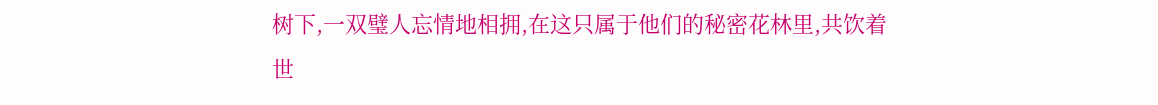树下,一双璧人忘情地相拥,在这只属于他们的秘密花林里,共饮着世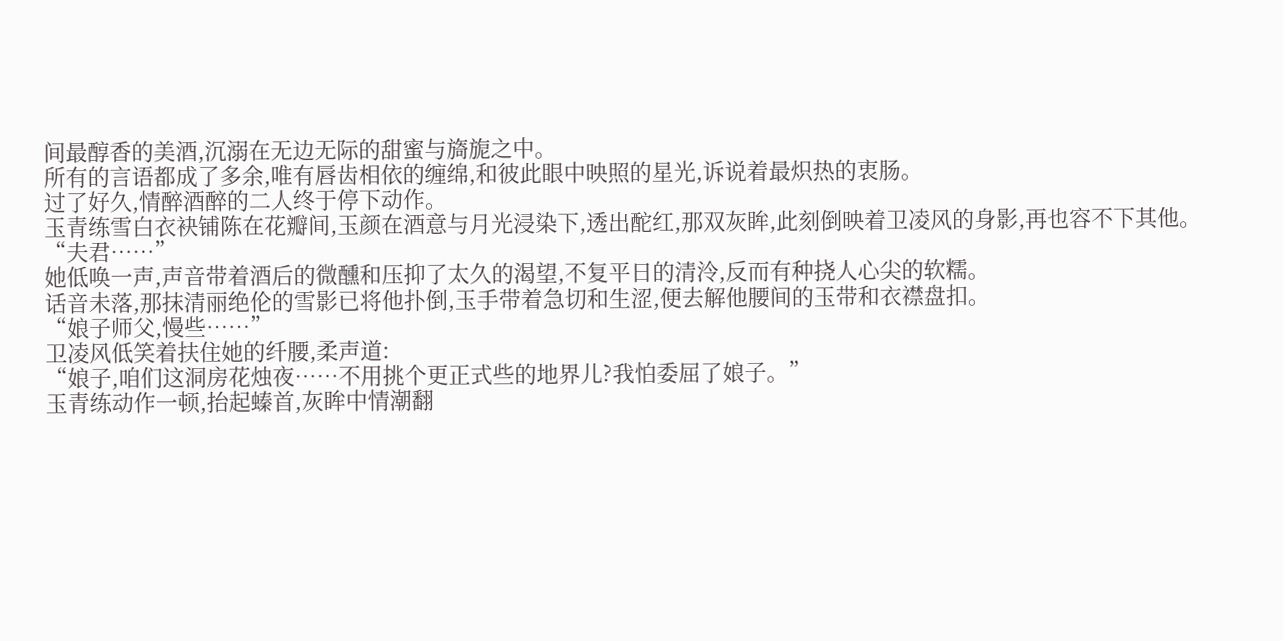间最醇香的美酒,沉溺在无边无际的甜蜜与旖旎之中。
所有的言语都成了多余,唯有唇齿相依的缠绵,和彼此眼中映照的星光,诉说着最炽热的衷肠。
过了好久,情醉酒醉的二人终于停下动作。
玉青练雪白衣袂铺陈在花瓣间,玉颜在酒意与月光浸染下,透出酡红,那双灰眸,此刻倒映着卫凌风的身影,再也容不下其他。
“夫君……”
她低唤一声,声音带着酒后的微醺和压抑了太久的渴望,不复平日的清泠,反而有种挠人心尖的软糯。
话音未落,那抹清丽绝伦的雪影已将他扑倒,玉手带着急切和生涩,便去解他腰间的玉带和衣襟盘扣。
“娘子师父,慢些……”
卫凌风低笑着扶住她的纤腰,柔声道:
“娘子,咱们这洞房花烛夜……不用挑个更正式些的地界儿?我怕委屈了娘子。”
玉青练动作一顿,抬起螓首,灰眸中情潮翻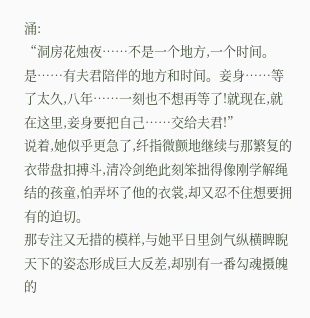涌:
“洞房花烛夜……不是一个地方,一个时间。是……有夫君陪伴的地方和时间。妾身……等了太久,八年……一刻也不想再等了!就现在,就在这里,妾身要把自己……交给夫君!”
说着,她似乎更急了,纤指微颤地继续与那繁复的衣带盘扣搏斗,清冷剑绝此刻笨拙得像刚学解绳结的孩童,怕弄坏了他的衣裳,却又忍不住想要拥有的迫切。
那专注又无措的模样,与她平日里剑气纵横睥睨天下的姿态形成巨大反差,却别有一番勾魂摄魄的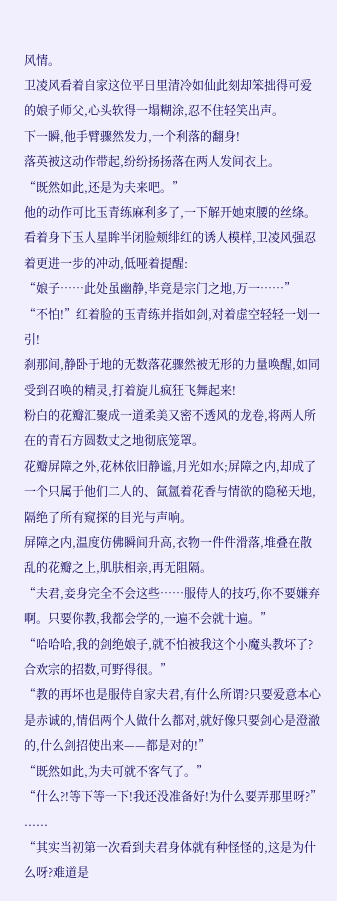风情。
卫凌风看着自家这位平日里清冷如仙此刻却笨拙得可爱的娘子师父,心头软得一塌糊涂,忍不住轻笑出声。
下一瞬,他手臂骤然发力,一个利落的翻身!
落英被这动作带起,纷纷扬扬落在两人发间衣上。
“既然如此,还是为夫来吧。”
他的动作可比玉青练麻利多了,一下解开她束腰的丝绦。
看着身下玉人星眸半闭脸颊绯红的诱人模样,卫凌风强忍着更进一步的冲动,低哑着提醒:
“娘子……此处虽幽静,毕竟是宗门之地,万一……”
“不怕!”红着脸的玉青练并指如剑,对着虚空轻轻一划一引!
刹那间,静卧于地的无数落花骤然被无形的力量唤醒,如同受到召唤的精灵,打着旋儿疯狂飞舞起来!
粉白的花瓣汇聚成一道柔美又密不透风的龙卷,将两人所在的青石方圆数丈之地彻底笼罩。
花瓣屏障之外,花林依旧静谧,月光如水;屏障之内,却成了一个只属于他们二人的、氤氲着花香与情欲的隐秘天地,隔绝了所有窥探的目光与声响。
屏障之内,温度仿佛瞬间升高,衣物一件件滑落,堆叠在散乱的花瓣之上,肌肤相亲,再无阻隔。
“夫君,妾身完全不会这些……服侍人的技巧,你不要嫌弃啊。只要你教,我都会学的,一遍不会就十遍。”
“哈哈哈,我的剑绝娘子,就不怕被我这个小魔头教坏了?合欢宗的招数,可野得很。”
“教的再坏也是服侍自家夫君,有什么所谓?只要爱意本心是赤诚的,情侣两个人做什么都对,就好像只要剑心是澄澈的,什么剑招使出来——都是对的!”
“既然如此,为夫可就不客气了。”
“什么?!等下等一下!我还没准备好!为什么要弄那里呀?”
......
“其实当初第一次看到夫君身体就有种怪怪的,这是为什么呀?难道是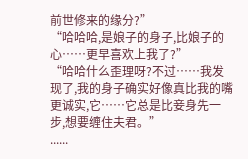前世修来的缘分?”
“哈哈哈,是娘子的身子,比娘子的心……更早喜欢上我了?”
“哈哈什么歪理呀?不过……我发现了,我的身子确实好像真比我的嘴更诚实,它……它总是比妾身先一步,想要缠住夫君。”
......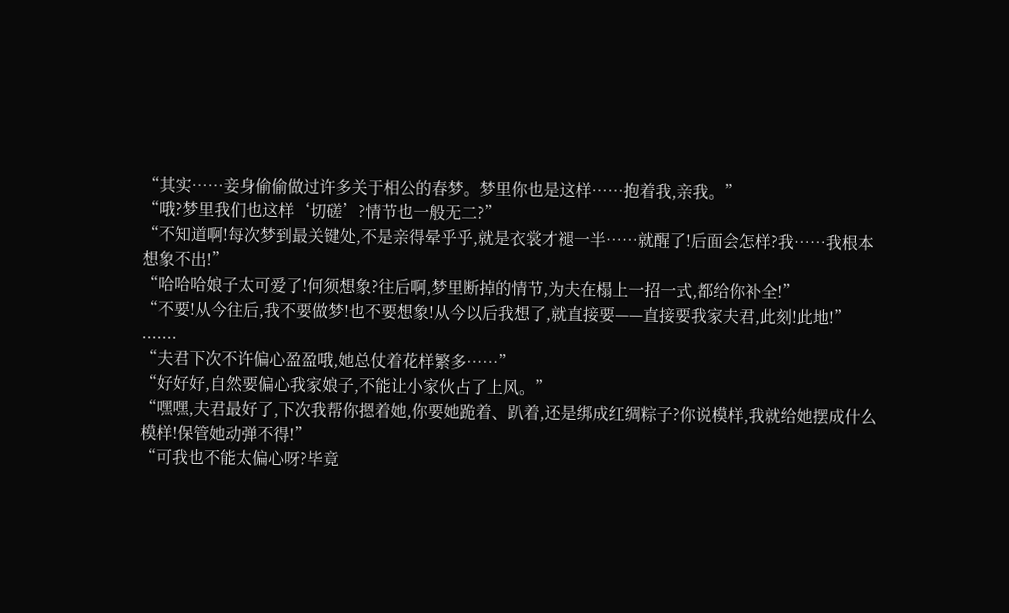“其实……妾身偷偷做过许多关于相公的春梦。梦里你也是这样……抱着我,亲我。”
“哦?梦里我们也这样‘切磋’?情节也一般无二?”
“不知道啊!每次梦到最关键处,不是亲得晕乎乎,就是衣裳才褪一半……就醒了!后面会怎样?我……我根本想象不出!”
“哈哈哈娘子太可爱了!何须想象?往后啊,梦里断掉的情节,为夫在榻上一招一式,都给你补全!”
“不要!从今往后,我不要做梦!也不要想象!从今以后我想了,就直接要——直接要我家夫君,此刻!此地!”
.......
“夫君下次不许偏心盈盈哦,她总仗着花样繁多……”
“好好好,自然要偏心我家娘子,不能让小家伙占了上风。”
“嘿嘿,夫君最好了,下次我帮你摁着她,你要她跪着、趴着,还是绑成红绸粽子?你说模样,我就给她摆成什么模样!保管她动弹不得!”
“可我也不能太偏心呀?毕竟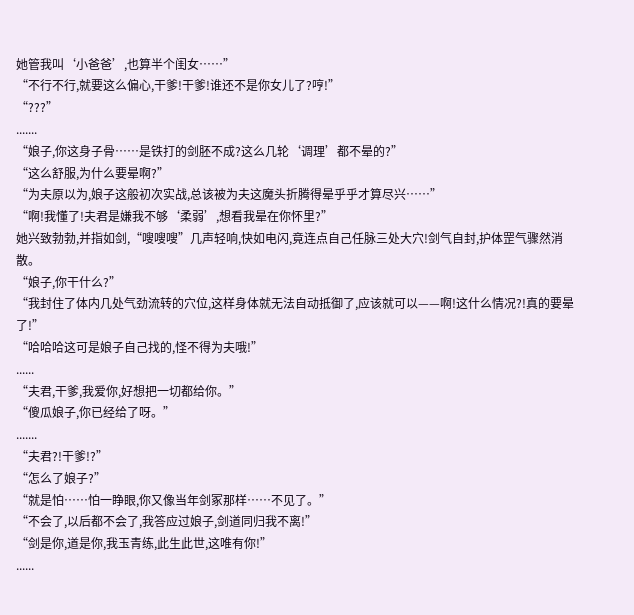她管我叫‘小爸爸’,也算半个闺女……”
“不行不行,就要这么偏心,干爹!干爹!谁还不是你女儿了?哼!”
“???”
.......
“娘子,你这身子骨……是铁打的剑胚不成?这么几轮‘调理’都不晕的?”
“这么舒服,为什么要晕啊?”
“为夫原以为,娘子这般初次实战,总该被为夫这魔头折腾得晕乎乎才算尽兴……”
“啊!我懂了!夫君是嫌我不够‘柔弱’,想看我晕在你怀里?”
她兴致勃勃,并指如剑,“嗖嗖嗖”几声轻响,快如电闪,竟连点自己任脉三处大穴!剑气自封,护体罡气骤然消散。
“娘子,你干什么?”
“我封住了体内几处气劲流转的穴位,这样身体就无法自动抵御了,应该就可以——啊!这什么情况?!真的要晕了!”
“哈哈哈这可是娘子自己找的,怪不得为夫哦!”
......
“夫君,干爹,我爱你,好想把一切都给你。”
“傻瓜娘子,你已经给了呀。”
.......
“夫君?!干爹!?”
“怎么了娘子?”
“就是怕……怕一睁眼,你又像当年剑冢那样……不见了。”
“不会了,以后都不会了,我答应过娘子,剑道同归我不离!”
“剑是你,道是你,我玉青练,此生此世,这唯有你!”
......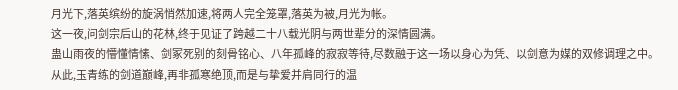月光下,落英缤纷的旋涡悄然加速,将两人完全笼罩,落英为被,月光为帐。
这一夜,问剑宗后山的花林,终于见证了跨越二十八载光阴与两世辈分的深情圆满。
蛊山雨夜的懵懂情愫、剑冢死别的刻骨铭心、八年孤峰的寂寂等待,尽数融于这一场以身心为凭、以剑意为媒的双修调理之中。
从此,玉青练的剑道巅峰,再非孤寒绝顶,而是与挚爱并肩同行的温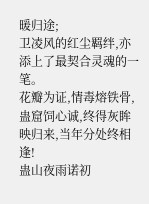暖归途;
卫凌风的红尘羁绊,亦添上了最契合灵魂的一笔。
花瓣为证,情毒熔铁骨,蛊窟饲心诚,终得灰眸映归来,当年分处终相逢!
蛊山夜雨诺初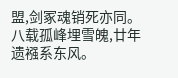盟,剑冢魂销死亦同。
八载孤峰埋雪魄,廿年遗襁系东风。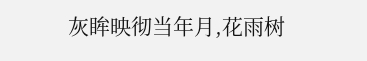灰眸映彻当年月,花雨树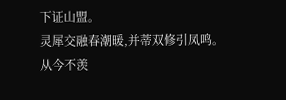下证山盟。
灵犀交融春潮暖,并蒂双修引凤鸣。
从今不羡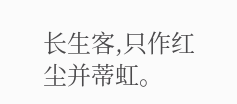长生客,只作红尘并蒂虹。